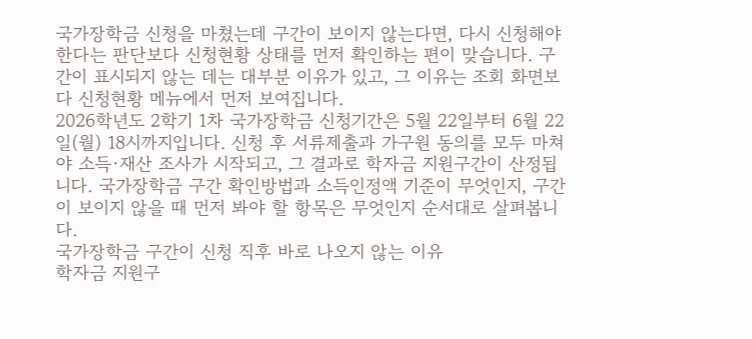국가장학금 신청을 마쳤는데 구간이 보이지 않는다면, 다시 신청해야 한다는 판단보다 신청현황 상태를 먼저 확인하는 편이 맞습니다. 구간이 표시되지 않는 데는 대부분 이유가 있고, 그 이유는 조회 화면보다 신청현황 메뉴에서 먼저 보여집니다.
2026학년도 2학기 1차 국가장학금 신청기간은 5월 22일부터 6월 22일(월) 18시까지입니다. 신청 후 서류제출과 가구원 동의를 모두 마쳐야 소득·재산 조사가 시작되고, 그 결과로 학자금 지원구간이 산정됩니다. 국가장학금 구간 확인방법과 소득인정액 기준이 무엇인지, 구간이 보이지 않을 때 먼저 봐야 할 항목은 무엇인지 순서대로 살펴봅니다.
국가장학금 구간이 신청 직후 바로 나오지 않는 이유
학자금 지원구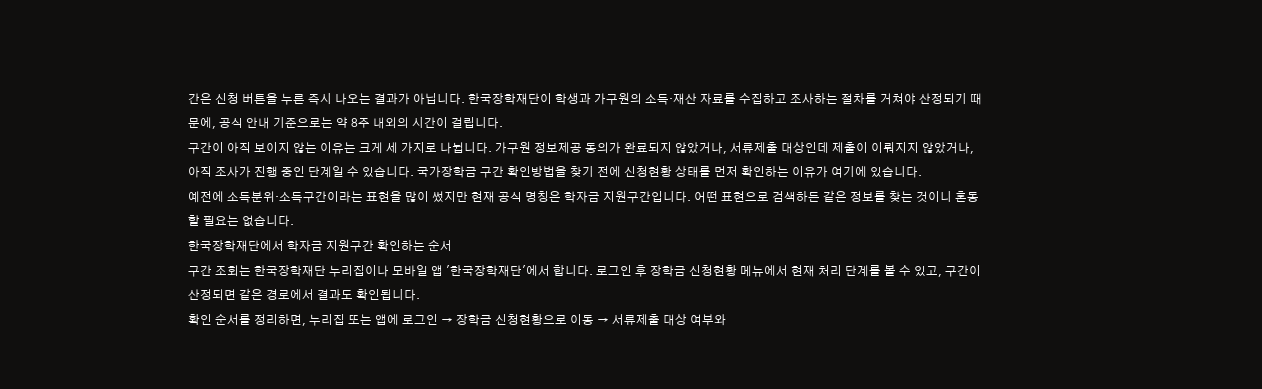간은 신청 버튼을 누른 즉시 나오는 결과가 아닙니다. 한국장학재단이 학생과 가구원의 소득·재산 자료를 수집하고 조사하는 절차를 거쳐야 산정되기 때문에, 공식 안내 기준으로는 약 8주 내외의 시간이 걸립니다.
구간이 아직 보이지 않는 이유는 크게 세 가지로 나뉩니다. 가구원 정보제공 동의가 완료되지 않았거나, 서류제출 대상인데 제출이 이뤄지지 않았거나, 아직 조사가 진행 중인 단계일 수 있습니다. 국가장학금 구간 확인방법을 찾기 전에 신청현황 상태를 먼저 확인하는 이유가 여기에 있습니다.
예전에 소득분위·소득구간이라는 표현을 많이 썼지만 현재 공식 명칭은 학자금 지원구간입니다. 어떤 표현으로 검색하든 같은 정보를 찾는 것이니 혼동할 필요는 없습니다.
한국장학재단에서 학자금 지원구간 확인하는 순서
구간 조회는 한국장학재단 누리집이나 모바일 앱 '한국장학재단'에서 합니다. 로그인 후 장학금 신청현황 메뉴에서 현재 처리 단계를 볼 수 있고, 구간이 산정되면 같은 경로에서 결과도 확인됩니다.
확인 순서를 정리하면, 누리집 또는 앱에 로그인 → 장학금 신청현황으로 이동 → 서류제출 대상 여부와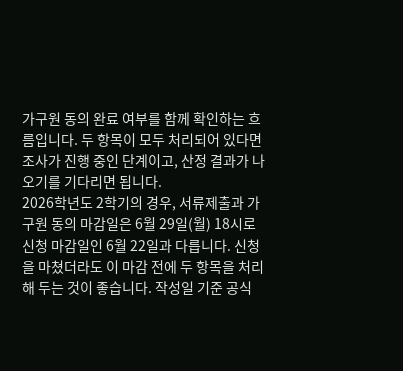가구원 동의 완료 여부를 함께 확인하는 흐름입니다. 두 항목이 모두 처리되어 있다면 조사가 진행 중인 단계이고, 산정 결과가 나오기를 기다리면 됩니다.
2026학년도 2학기의 경우, 서류제출과 가구원 동의 마감일은 6월 29일(월) 18시로 신청 마감일인 6월 22일과 다릅니다. 신청을 마쳤더라도 이 마감 전에 두 항목을 처리해 두는 것이 좋습니다. 작성일 기준 공식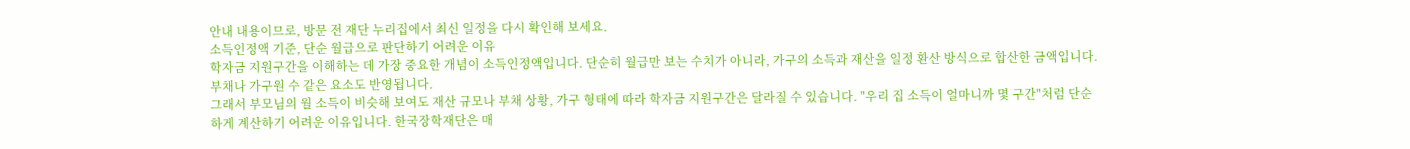안내 내용이므로, 방문 전 재단 누리집에서 최신 일정을 다시 확인해 보세요.
소득인정액 기준, 단순 월급으로 판단하기 어려운 이유
학자금 지원구간을 이해하는 데 가장 중요한 개념이 소득인정액입니다. 단순히 월급만 보는 수치가 아니라, 가구의 소득과 재산을 일정 환산 방식으로 합산한 금액입니다. 부채나 가구원 수 같은 요소도 반영됩니다.
그래서 부모님의 월 소득이 비슷해 보여도 재산 규모나 부채 상황, 가구 형태에 따라 학자금 지원구간은 달라질 수 있습니다. "우리 집 소득이 얼마니까 몇 구간"처럼 단순하게 계산하기 어려운 이유입니다. 한국장학재단은 매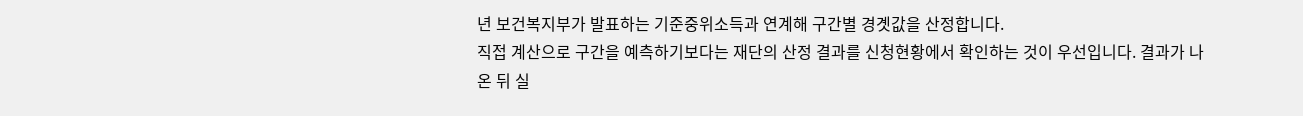년 보건복지부가 발표하는 기준중위소득과 연계해 구간별 경곗값을 산정합니다.
직접 계산으로 구간을 예측하기보다는 재단의 산정 결과를 신청현황에서 확인하는 것이 우선입니다. 결과가 나온 뒤 실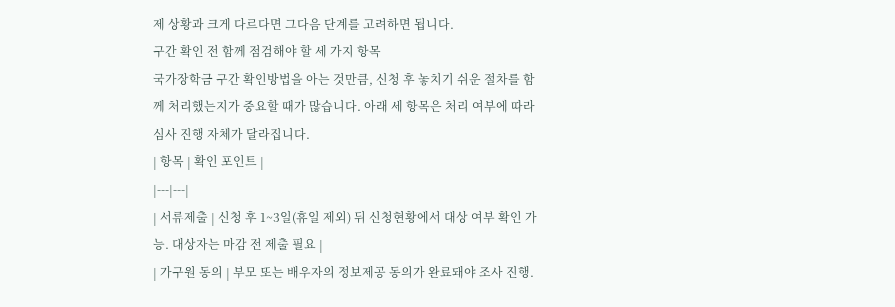제 상황과 크게 다르다면 그다음 단계를 고려하면 됩니다.
구간 확인 전 함께 점검해야 할 세 가지 항목
국가장학금 구간 확인방법을 아는 것만큼, 신청 후 놓치기 쉬운 절차를 함께 처리했는지가 중요할 때가 많습니다. 아래 세 항목은 처리 여부에 따라 심사 진행 자체가 달라집니다.
| 항목 | 확인 포인트 |
|---|---|
| 서류제출 | 신청 후 1~3일(휴일 제외) 뒤 신청현황에서 대상 여부 확인 가능. 대상자는 마감 전 제출 필요 |
| 가구원 동의 | 부모 또는 배우자의 정보제공 동의가 완료돼야 조사 진행.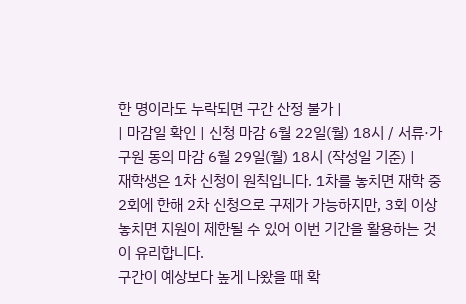한 명이라도 누락되면 구간 산정 불가 |
| 마감일 확인 | 신청 마감 6월 22일(월) 18시 / 서류·가구원 동의 마감 6월 29일(월) 18시 (작성일 기준) |
재학생은 1차 신청이 원칙입니다. 1차를 놓치면 재학 중 2회에 한해 2차 신청으로 구제가 가능하지만, 3회 이상 놓치면 지원이 제한될 수 있어 이번 기간을 활용하는 것이 유리합니다.
구간이 예상보다 높게 나왔을 때 확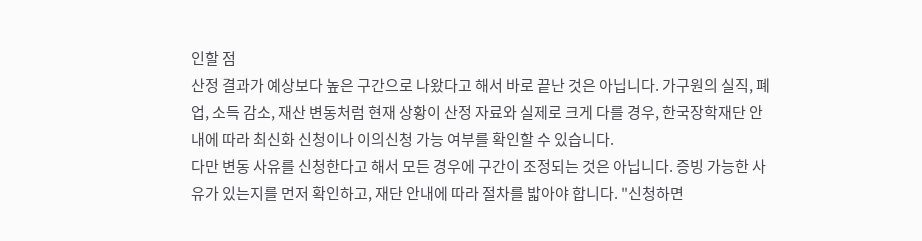인할 점
산정 결과가 예상보다 높은 구간으로 나왔다고 해서 바로 끝난 것은 아닙니다. 가구원의 실직, 폐업, 소득 감소, 재산 변동처럼 현재 상황이 산정 자료와 실제로 크게 다를 경우, 한국장학재단 안내에 따라 최신화 신청이나 이의신청 가능 여부를 확인할 수 있습니다.
다만 변동 사유를 신청한다고 해서 모든 경우에 구간이 조정되는 것은 아닙니다. 증빙 가능한 사유가 있는지를 먼저 확인하고, 재단 안내에 따라 절차를 밟아야 합니다. "신청하면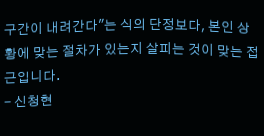구간이 내려간다"는 식의 단정보다, 본인 상황에 맞는 절차가 있는지 살피는 것이 맞는 접근입니다.
- 신청현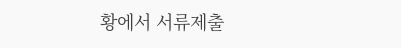황에서 서류제출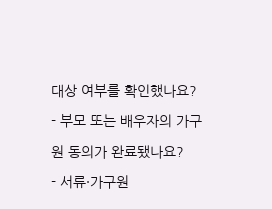대상 여부를 확인했나요?
- 부모 또는 배우자의 가구원 동의가 완료됐나요?
- 서류·가구원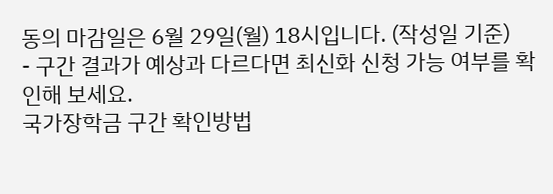동의 마감일은 6월 29일(월) 18시입니다. (작성일 기준)
- 구간 결과가 예상과 다르다면 최신화 신청 가능 여부를 확인해 보세요.
국가장학금 구간 확인방법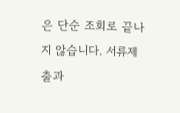은 단순 조회로 끝나지 않습니다. 서류제출과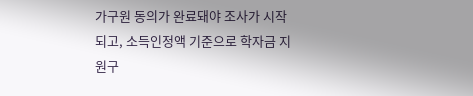가구원 동의가 완료돼야 조사가 시작되고, 소득인정액 기준으로 학자금 지원구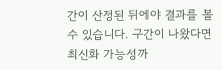간이 산정된 뒤에야 결과를 볼 수 있습니다. 구간이 나왔다면 최신화 가능성까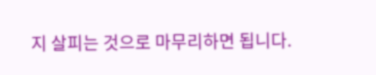지 살피는 것으로 마무리하면 됩니다.